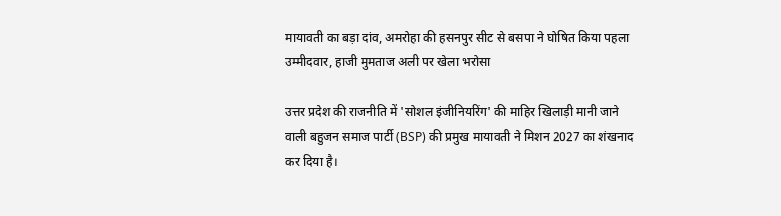मायावती का बड़ा दांव, अमरोहा की हसनपुर सीट से बसपा ने घोषित किया पहला उम्मीदवार, हाजी मुमताज अली पर खेला भरोसा

उत्तर प्रदेश की राजनीति में 'सोशल इंजीनियरिंग' की माहिर खिलाड़ी मानी जाने वाली बहुजन समाज पार्टी (BSP) की प्रमुख मायावती ने मिशन 2027 का शंखनाद कर दिया है।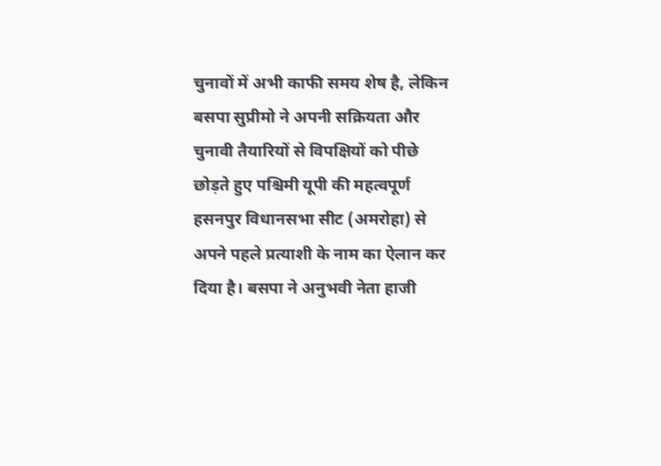चुनावों में अभी काफी समय शेष है, लेकिन बसपा सुप्रीमो ने अपनी सक्रियता और चुनावी तैयारियों से विपक्षियों को पीछे छोड़ते हुए पश्चिमी यूपी की महत्वपूर्ण हसनपुर विधानसभा सीट (अमरोहा) से अपने पहले प्रत्याशी के नाम का ऐलान कर दिया है। बसपा ने अनुभवी नेता हाजी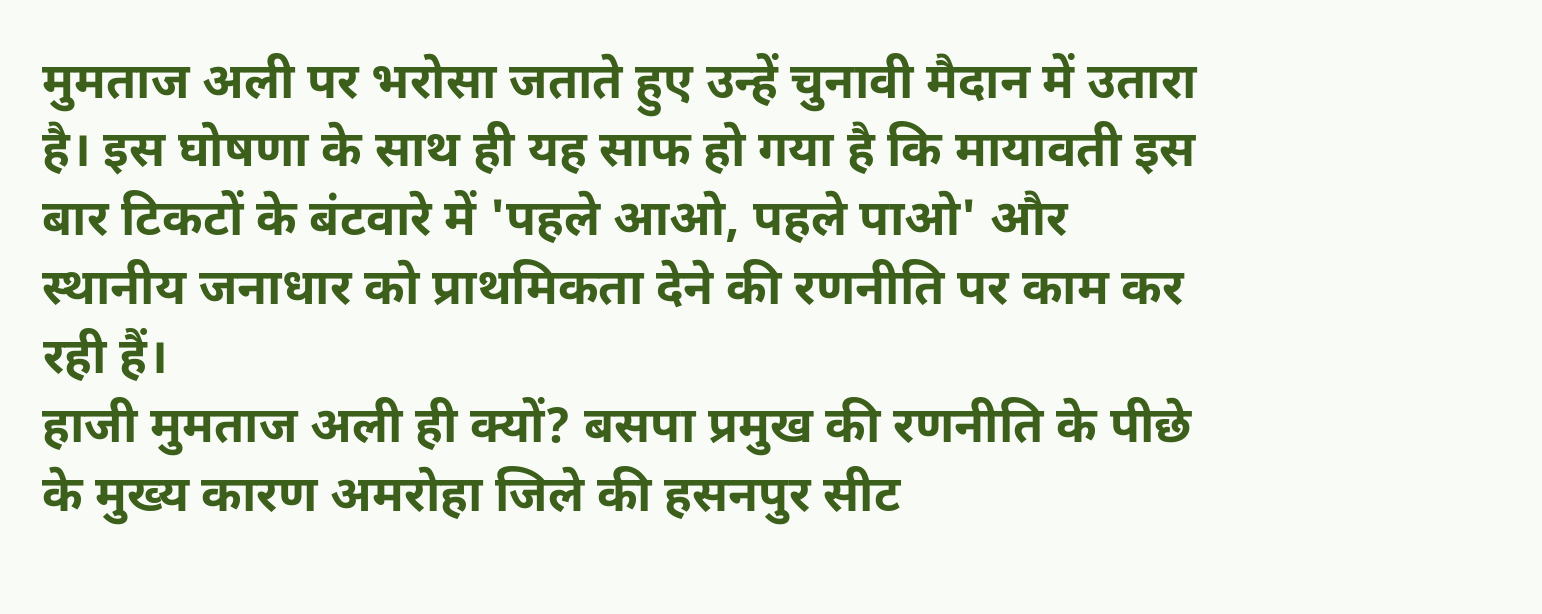मुमताज अली पर भरोसा जताते हुए उन्हें चुनावी मैदान में उतारा है। इस घोषणा के साथ ही यह साफ हो गया है कि मायावती इस बार टिकटों के बंटवारे में 'पहले आओ, पहले पाओ' और स्थानीय जनाधार को प्राथमिकता देने की रणनीति पर काम कर रही हैं।
हाजी मुमताज अली ही क्यों? बसपा प्रमुख की रणनीति के पीछे के मुख्य कारण अमरोहा जिले की हसनपुर सीट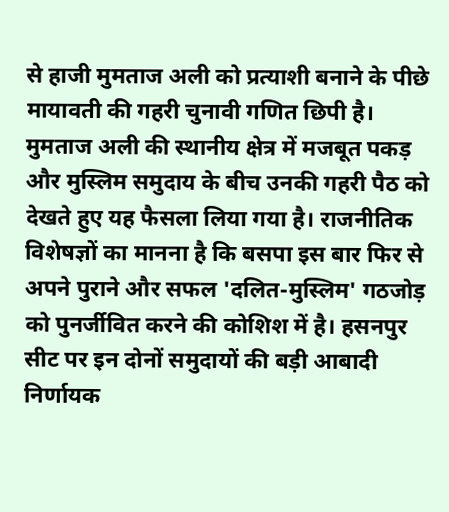से हाजी मुमताज अली को प्रत्याशी बनाने के पीछे मायावती की गहरी चुनावी गणित छिपी है। मुमताज अली की स्थानीय क्षेत्र में मजबूत पकड़ और मुस्लिम समुदाय के बीच उनकी गहरी पैठ को देखते हुए यह फैसला लिया गया है। राजनीतिक विशेषज्ञों का मानना है कि बसपा इस बार फिर से अपने पुराने और सफल 'दलित-मुस्लिम' गठजोड़ को पुनर्जीवित करने की कोशिश में है। हसनपुर सीट पर इन दोनों समुदायों की बड़ी आबादी निर्णायक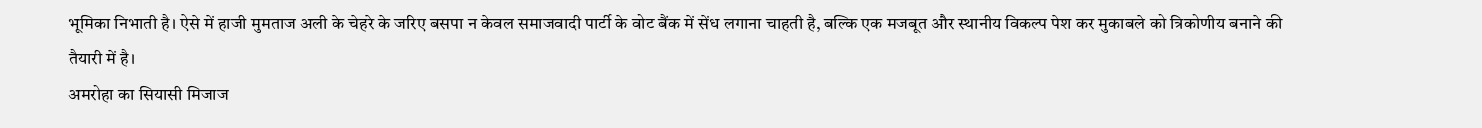भूमिका निभाती है। ऐसे में हाजी मुमताज अली के चेहरे के जरिए बसपा न केवल समाजवादी पार्टी के वोट बैंक में सेंध लगाना चाहती है, बल्कि एक मजबूत और स्थानीय विकल्प पेश कर मुकाबले को त्रिकोणीय बनाने की तैयारी में है।
अमरोहा का सियासी मिजाज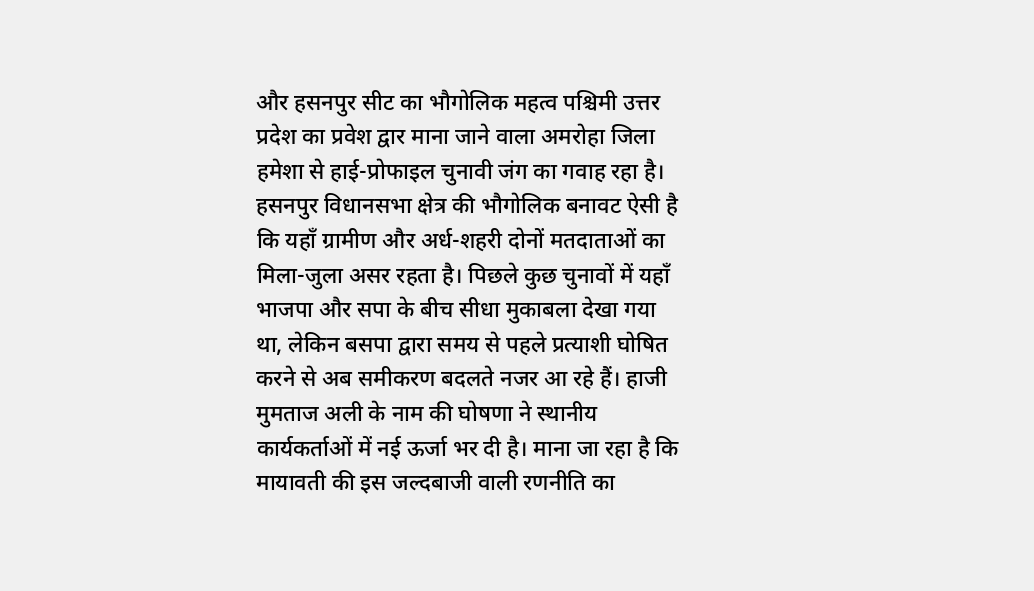और हसनपुर सीट का भौगोलिक महत्व पश्चिमी उत्तर प्रदेश का प्रवेश द्वार माना जाने वाला अमरोहा जिला हमेशा से हाई-प्रोफाइल चुनावी जंग का गवाह रहा है। हसनपुर विधानसभा क्षेत्र की भौगोलिक बनावट ऐसी है कि यहाँ ग्रामीण और अर्ध-शहरी दोनों मतदाताओं का मिला-जुला असर रहता है। पिछले कुछ चुनावों में यहाँ भाजपा और सपा के बीच सीधा मुकाबला देखा गया था, लेकिन बसपा द्वारा समय से पहले प्रत्याशी घोषित करने से अब समीकरण बदलते नजर आ रहे हैं। हाजी मुमताज अली के नाम की घोषणा ने स्थानीय कार्यकर्ताओं में नई ऊर्जा भर दी है। माना जा रहा है कि मायावती की इस जल्दबाजी वाली रणनीति का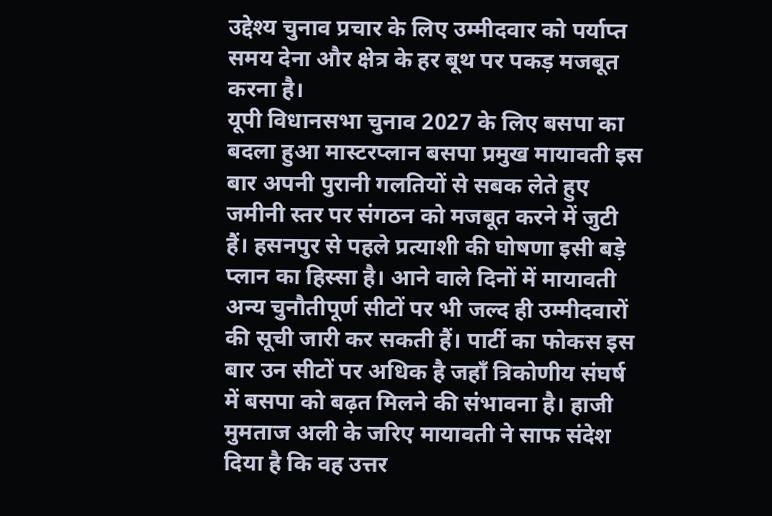उद्देश्य चुनाव प्रचार के लिए उम्मीदवार को पर्याप्त समय देना और क्षेत्र के हर बूथ पर पकड़ मजबूत करना है।
यूपी विधानसभा चुनाव 2027 के लिए बसपा का बदला हुआ मास्टरप्लान बसपा प्रमुख मायावती इस बार अपनी पुरानी गलतियों से सबक लेते हुए जमीनी स्तर पर संगठन को मजबूत करने में जुटी हैं। हसनपुर से पहले प्रत्याशी की घोषणा इसी बड़े प्लान का हिस्सा है। आने वाले दिनों में मायावती अन्य चुनौतीपूर्ण सीटों पर भी जल्द ही उम्मीदवारों की सूची जारी कर सकती हैं। पार्टी का फोकस इस बार उन सीटों पर अधिक है जहाँ त्रिकोणीय संघर्ष में बसपा को बढ़त मिलने की संभावना है। हाजी मुमताज अली के जरिए मायावती ने साफ संदेश दिया है कि वह उत्तर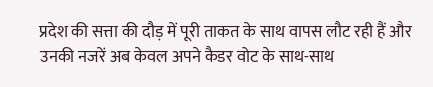प्रदेश की सत्ता की दौड़ में पूरी ताकत के साथ वापस लौट रही हैं और उनकी नजरें अब केवल अपने कैडर वोट के साथ-साथ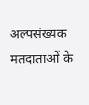अल्पसंख्यक मतदाताओं के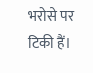भरोसे पर टिकी हैं।